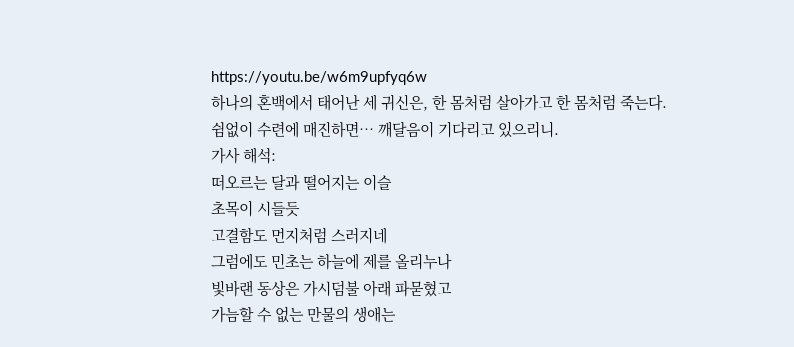https://youtu.be/w6m9upfyq6w
하나의 혼백에서 태어난 세 귀신은, 한 몸처럼 살아가고 한 몸처럼 죽는다.
쉼없이 수련에 매진하면… 깨달음이 기다리고 있으리니.
가사 해석:
떠오르는 달과 떨어지는 이슬
초목이 시들듯
고결함도 먼지처럼 스러지네
그럼에도 민초는 하늘에 제를 올리누나
빛바랜 동상은 가시덤불 아래 파묻혔고
가늠할 수 없는 만물의 생애는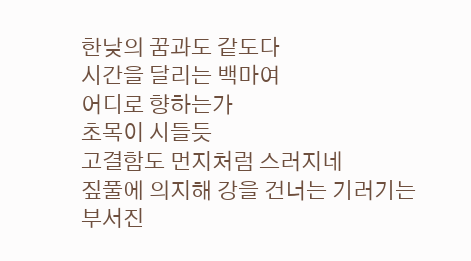한낮의 꿈과도 같도다
시간을 달리는 백마여
어디로 향하는가
초목이 시들듯
고결함도 먼지처럼 스러지네
짚풀에 의지해 강을 건너는 기러기는
부서진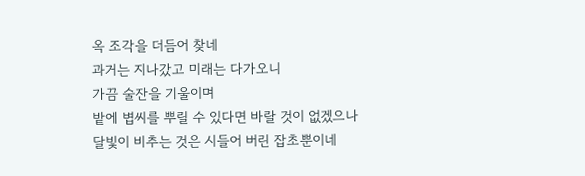옥 조각을 더듬어 찾네
과거는 지나갔고 미래는 다가오니
가끔 술잔을 기울이며
밭에 볍씨를 뿌릴 수 있다면 바랄 것이 없겠으나
달빛이 비추는 것은 시들어 버린 잡초뿐이네